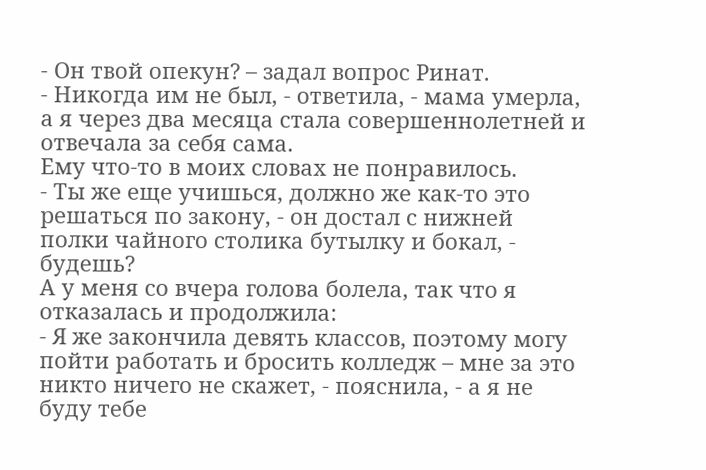- Он твой опекун? – задал вопрос Ринат.
- Никогда им не был, - ответила, - мама умерла, а я через два месяца стала совершеннолетней и отвечала за себя сама.
Ему что-то в моих словах не понравилось.
- Ты же еще учишься, должно же как-то это решаться по закону, - он достал с нижней полки чайного столика бутылку и бокал, - будешь?
А у меня со вчера голова болела, так что я отказалась и продолжила:
- Я же закончила девять классов, поэтому могу пойти работать и бросить колледж – мне за это никто ничего не скажет, - пояснила, - а я не буду тебе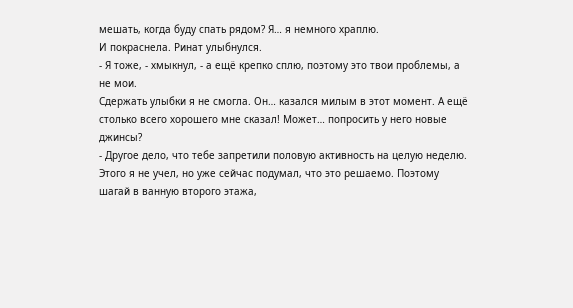мешать, когда буду спать рядом? Я… я немного храплю.
И покраснела. Ринат улыбнулся.
- Я тоже, - хмыкнул, - а ещё крепко сплю, поэтому это твои проблемы, а не мои.
Сдержать улыбки я не смогла. Он… казался милым в этот момент. А ещё столько всего хорошего мне сказал! Может… попросить у него новые джинсы?
- Другое дело, что тебе запретили половую активность на целую неделю. Этого я не учел, но уже сейчас подумал, что это решаемо. Поэтому шагай в ванную второго этажа,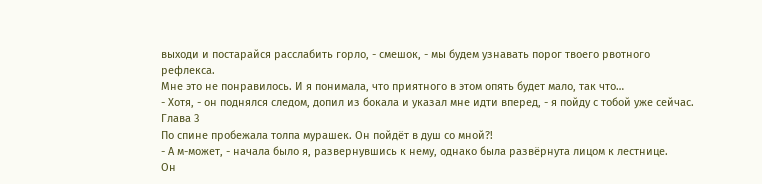выходи и постарайся расслабить горло, - смешок, - мы будем узнавать порог твоего рвотного рефлекса.
Мне это не понравилось. И я понимала, что приятного в этом опять будет мало, так что…
- Хотя, - он поднялся следом, допил из бокала и указал мне идти вперед, - я пойду с тобой уже сейчас.
Глава 3
По спине пробежала толпа мурашек. Он пойдёт в душ со мной?!
- А м-может, - начала было я, развернувшись к нему, однако была развёрнута лицом к лестнице.
Он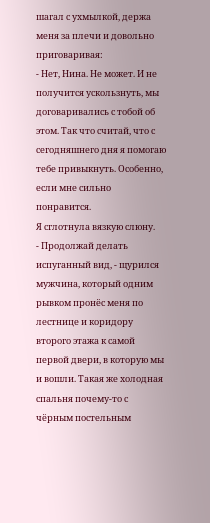шагал с ухмылкой, держа меня за плечи и довольно приговаривая:
- Нет, Нина. Не может. И не получится ускользнуть, мы договаривались с тобой об этом. Так что считай, что с сегодняшнего дня я помогаю тебе привыкнуть. Особенно, если мне сильно понравится.
Я сглотнула вязкую слюну.
- Продолжай делать испуганный вид, - щурился мужчина, который одним рывком пронёс меня по лестнице и коридору второго этажа к самой первой двери, в которую мы и вошли. Такая же холодная спальня почему-то с чёрным постельным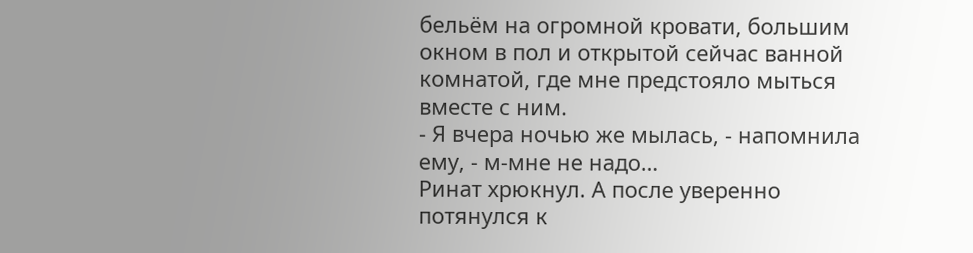бельём на огромной кровати, большим окном в пол и открытой сейчас ванной комнатой, где мне предстояло мыться вместе с ним.
- Я вчера ночью же мылась, - напомнила ему, - м-мне не надо…
Ринат хрюкнул. А после уверенно потянулся к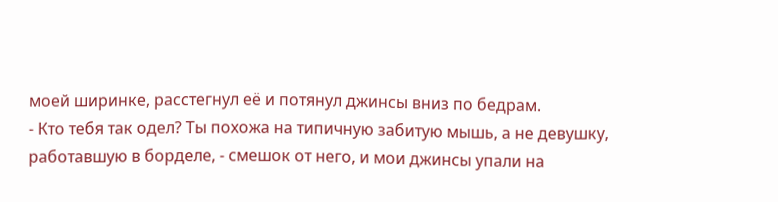моей ширинке, расстегнул её и потянул джинсы вниз по бедрам.
- Кто тебя так одел? Ты похожа на типичную забитую мышь, а не девушку, работавшую в борделе, - смешок от него, и мои джинсы упали на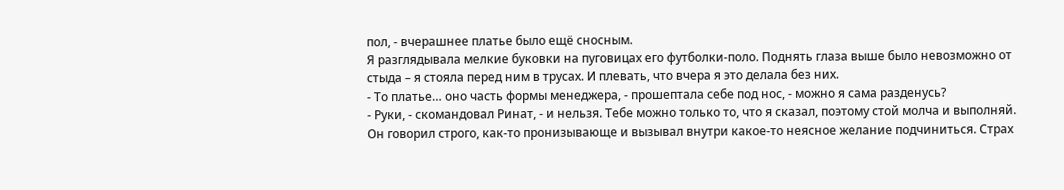пол, - вчерашнее платье было ещё сносным.
Я разглядывала мелкие буковки на пуговицах его футболки-поло. Поднять глаза выше было невозможно от стыда – я стояла перед ним в трусах. И плевать, что вчера я это делала без них.
- То платье… оно часть формы менеджера, - прошептала себе под нос, - можно я сама разденусь?
- Руки, - скомандовал Ринат, - и нельзя. Тебе можно только то, что я сказал, поэтому стой молча и выполняй.
Он говорил строго, как-то пронизывающе и вызывал внутри какое-то неясное желание подчиниться. Страх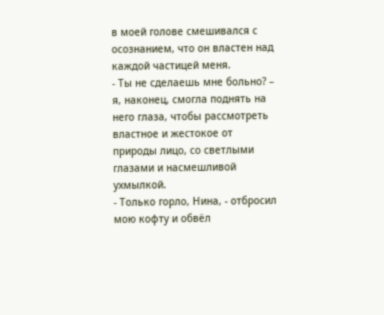в моей голове смешивался с осознанием, что он властен над каждой частицей меня.
- Ты не сделаешь мне больно? – я, наконец, смогла поднять на него глаза, чтобы рассмотреть властное и жестокое от природы лицо, со светлыми глазами и насмешливой ухмылкой.
- Только горло, Нина, - отбросил мою кофту и обвёл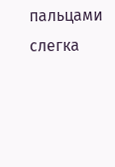пальцами слегка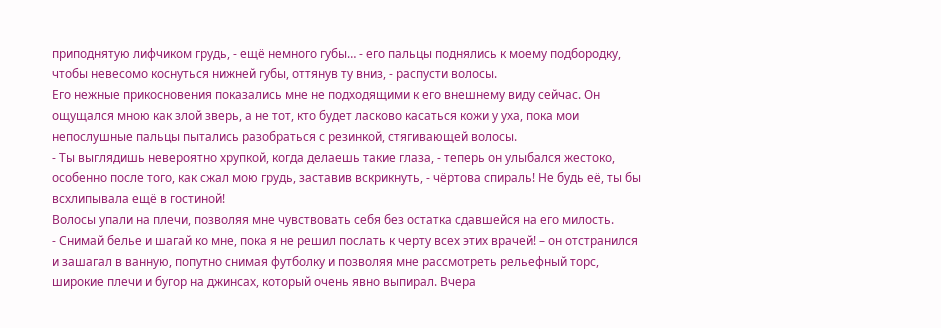приподнятую лифчиком грудь, - ещё немного губы… - его пальцы поднялись к моему подбородку, чтобы невесомо коснуться нижней губы, оттянув ту вниз, - распусти волосы.
Его нежные прикосновения показались мне не подходящими к его внешнему виду сейчас. Он ощущался мною как злой зверь, а не тот, кто будет ласково касаться кожи у уха, пока мои непослушные пальцы пытались разобраться с резинкой, стягивающей волосы.
- Ты выглядишь невероятно хрупкой, когда делаешь такие глаза, - теперь он улыбался жестоко, особенно после того, как сжал мою грудь, заставив вскрикнуть, - чёртова спираль! Не будь её, ты бы всхлипывала ещё в гостиной!
Волосы упали на плечи, позволяя мне чувствовать себя без остатка сдавшейся на его милость.
- Снимай белье и шагай ко мне, пока я не решил послать к черту всех этих врачей! – он отстранился и зашагал в ванную, попутно снимая футболку и позволяя мне рассмотреть рельефный торс, широкие плечи и бугор на джинсах, который очень явно выпирал. Вчера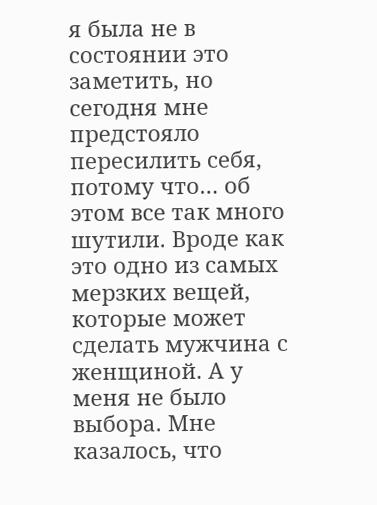я была не в состоянии это заметить, но сегодня мне предстояло пересилить себя, потому что… об этом все так много шутили. Вроде как это одно из самых мерзких вещей, которые может сделать мужчина с женщиной. А у меня не было выбора. Мне казалось, что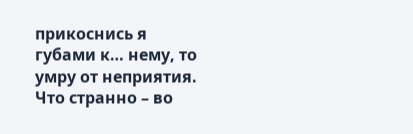прикоснись я губами к… нему, то умру от неприятия. Что странно – во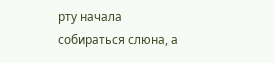рту начала собираться слюна, а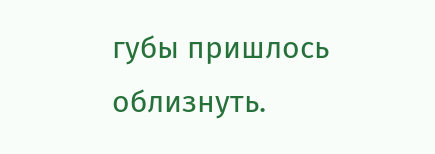губы пришлось облизнуть.